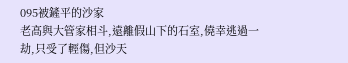095被鏟平的沙家
老高與大管家相斗,遠離假山下的石室,僥幸逃過一劫,只受了輕傷,但沙天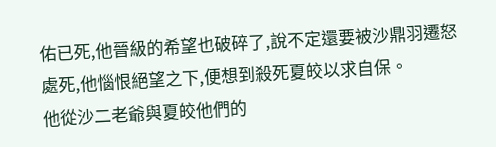佑已死,他晉級的希望也破碎了,說不定還要被沙鼎羽遷怒處死,他惱恨絕望之下,便想到殺死夏皎以求自保。
他從沙二老爺與夏皎他們的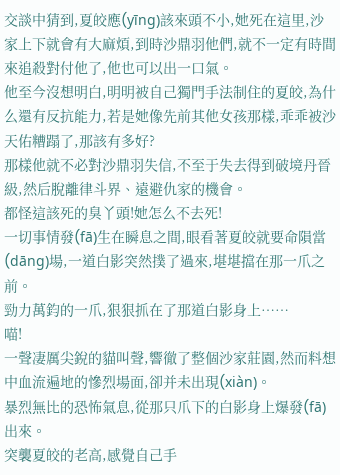交談中猜到,夏皎應(yīng)該來頭不小,她死在這里,沙家上下就會有大麻煩,到時沙鼎羽他們,就不一定有時間來追殺對付他了,他也可以出一口氣。
他至今沒想明白,明明被自己獨門手法制住的夏皎,為什么還有反抗能力,若是她像先前其他女孩那樣,乖乖被沙天佑糟蹋了,那該有多好?
那樣他就不必對沙鼎羽失信,不至于失去得到破境丹晉級,然后脫離律斗界、遠避仇家的機會。
都怪這該死的臭丫頭!她怎么不去死!
一切事情發(fā)生在瞬息之間,眼看著夏皎就要命隕當(dāng)場,一道白影突然撲了過來,堪堪擋在那一爪之前。
勁力萬鈞的一爪,狠狠抓在了那道白影身上……
喵!
一聲凄厲尖銳的貓叫聲,響徹了整個沙家莊園,然而料想中血流遍地的慘烈場面,卻并未出現(xiàn)。
暴烈無比的恐怖氣息,從那只爪下的白影身上爆發(fā)出來。
突襲夏皎的老高,感覺自己手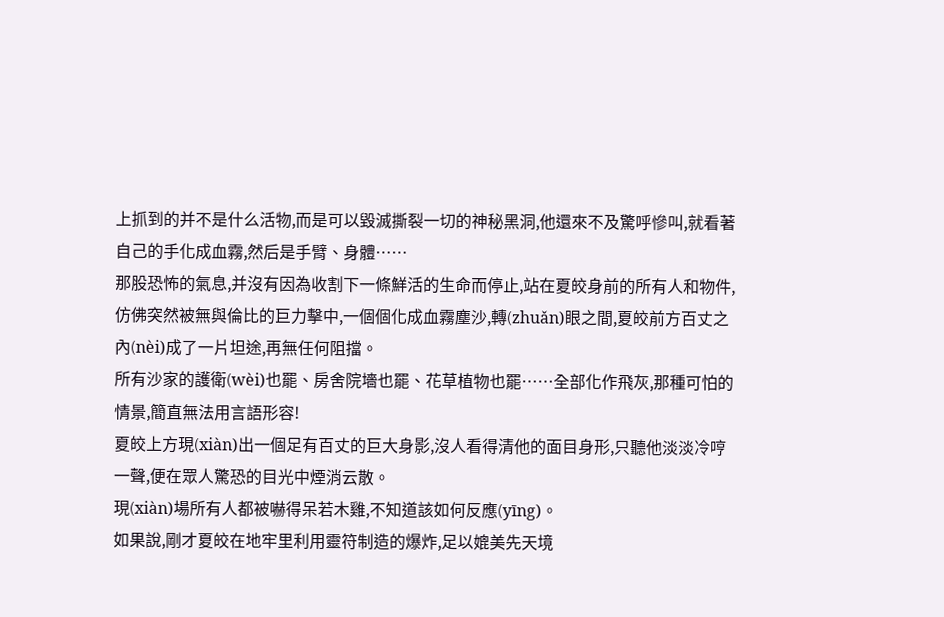上抓到的并不是什么活物,而是可以毀滅撕裂一切的神秘黑洞,他還來不及驚呼慘叫,就看著自己的手化成血霧,然后是手臂、身體……
那股恐怖的氣息,并沒有因為收割下一條鮮活的生命而停止,站在夏皎身前的所有人和物件,仿佛突然被無與倫比的巨力擊中,一個個化成血霧塵沙,轉(zhuǎn)眼之間,夏皎前方百丈之內(nèi)成了一片坦途,再無任何阻擋。
所有沙家的護衛(wèi)也罷、房舍院墻也罷、花草植物也罷……全部化作飛灰,那種可怕的情景,簡直無法用言語形容!
夏皎上方現(xiàn)出一個足有百丈的巨大身影,沒人看得清他的面目身形,只聽他淡淡冷哼一聲,便在眾人驚恐的目光中煙消云散。
現(xiàn)場所有人都被嚇得呆若木雞,不知道該如何反應(yīng)。
如果說,剛才夏皎在地牢里利用靈符制造的爆炸,足以媲美先天境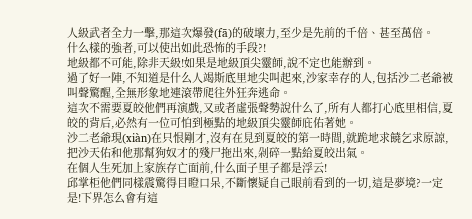人級武者全力一擊,那這次爆發(fā)的破壞力,至少是先前的千倍、甚至萬倍。
什么樣的強者,可以使出如此恐怖的手段?!
地級都不可能,除非天級!如果是地級頂尖靈師,說不定也能辦到。
過了好一陣,不知道是什么人竭斯底里地尖叫起來,沙家幸存的人,包括沙二老爺被叫聲驚醒,全無形象地連滾帶爬往外狂奔逃命。
這次不需要夏皎他們再演戲,又或者虛張聲勢說什么了,所有人都打心底里相信,夏皎的背后,必然有一位可怕到極點的地級頂尖靈師庇佑著她。
沙二老爺現(xiàn)在只恨剛才,沒有在見到夏皎的第一時間,就跪地求饒乞求原諒,把沙天佑和他那幫狗奴才的殘尸拖出來,剁碎一點給夏皎出氣。
在個人生死加上家族存亡面前,什么面子里子都是浮云!
邱掌柜他們同樣震驚得目瞪口呆,不斷懷疑自己眼前看到的一切,這是夢境?一定是!下界怎么會有這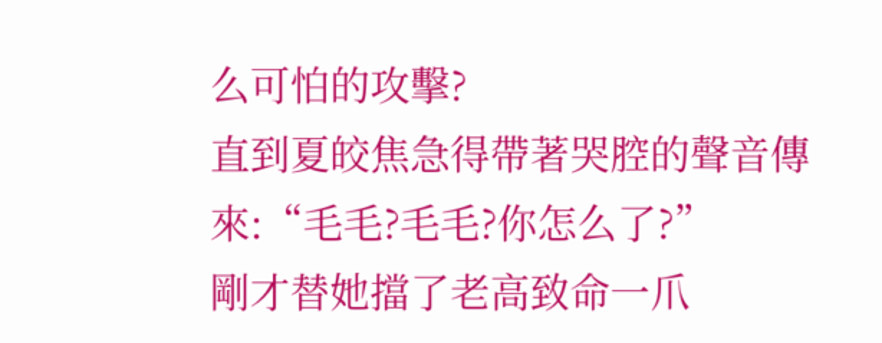么可怕的攻擊?
直到夏皎焦急得帶著哭腔的聲音傳來:“毛毛?毛毛?你怎么了?”
剛才替她擋了老高致命一爪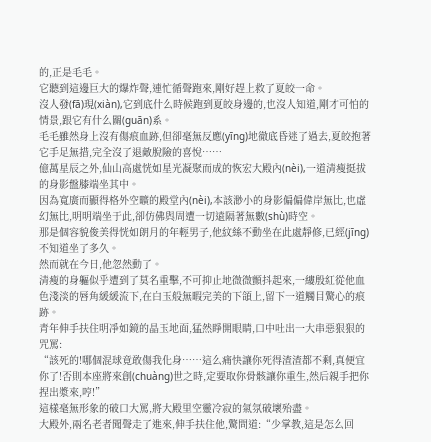的,正是毛毛。
它聽到這邊巨大的爆炸聲,連忙循聲跑來,剛好趕上救了夏皎一命。
沒人發(fā)現(xiàn),它到底什么時候跑到夏皎身邊的,也沒人知道,剛才可怕的情景,跟它有什么關(guān)系。
毛毛雖然身上沒有傷痕血跡,但卻毫無反應(yīng)地徹底昏迷了過去,夏皎抱著它手足無措,完全沒了退敵脫險的喜悅……
億萬星辰之外,仙山高處恍如星光凝聚而成的恢宏大殿內(nèi),一道清瘦挺拔的身影盤膝端坐其中。
因為寬廣而顯得格外空曠的殿堂內(nèi),本該渺小的身影偏偏偉岸無比,也虛幻無比,明明端坐于此,卻仿佛與周遭一切遠隔著無數(shù)時空。
那是個容貌俊美得恍如朗月的年輕男子,他紋絲不動坐在此處靜修,已經(jīng)不知道坐了多久。
然而就在今日,他忽然動了。
清瘦的身軀似乎遭到了莫名重擊,不可抑止地微微顫抖起來,一縷殷紅從他血色淺淡的唇角緩緩流下,在白玉般無暇完美的下頜上,留下一道觸目驚心的痕跡。
青年伸手扶住明凈如鏡的晶玉地面,猛然睜開眼睛,口中吐出一大串惡狠狠的咒罵:
“該死的!哪個混球竟敢傷我化身……這么痛快讓你死得渣渣都不剩,真便宜你了!否則本座將來創(chuàng)世之時,定要取你骨骸讓你重生,然后親手把你捏出漿來,哼!”
這樣毫無形象的破口大罵,將大殿里空靈冷寂的氣氛破壞殆盡。
大殿外,兩名老者聞聲走了進來,伸手扶住他,驚問道:“少掌教,這是怎么回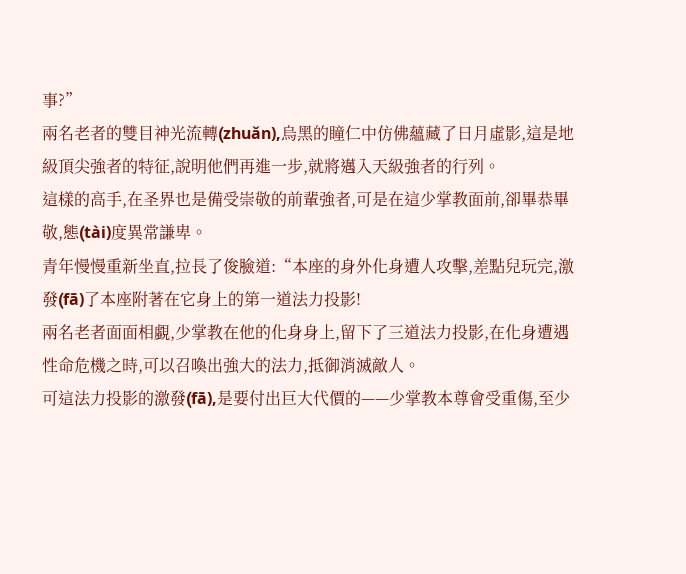事?”
兩名老者的雙目神光流轉(zhuǎn),烏黑的瞳仁中仿佛蘊藏了日月虛影,這是地級頂尖強者的特征,說明他們再進一步,就將邁入天級強者的行列。
這樣的高手,在圣界也是備受崇敬的前輩強者,可是在這少掌教面前,卻畢恭畢敬,態(tài)度異常謙卑。
青年慢慢重新坐直,拉長了俊臉道:“本座的身外化身遭人攻擊,差點兒玩完,激發(fā)了本座附著在它身上的第一道法力投影!
兩名老者面面相覷,少掌教在他的化身身上,留下了三道法力投影,在化身遭遇性命危機之時,可以召喚出強大的法力,抵御消滅敵人。
可這法力投影的激發(fā),是要付出巨大代價的——少掌教本尊會受重傷,至少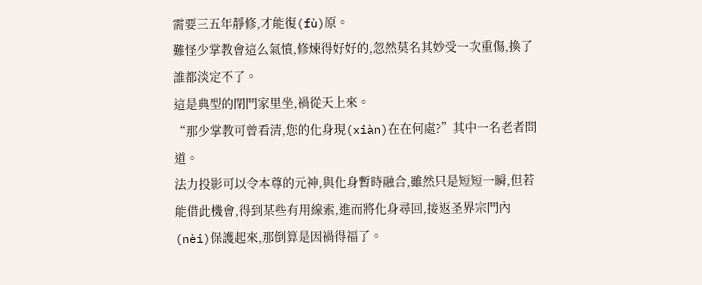需要三五年靜修,才能復(fù)原。
難怪少掌教會這么氣憤,修煉得好好的,忽然莫名其妙受一次重傷,換了誰都淡定不了。
這是典型的閉門家里坐,禍從天上來。
“那少掌教可曾看清,您的化身現(xiàn)在在何處?”其中一名老者問道。
法力投影可以令本尊的元神,與化身暫時融合,雖然只是短短一瞬,但若能借此機會,得到某些有用線索,進而將化身尋回,接返圣界宗門內(nèi)保護起來,那倒算是因禍得福了。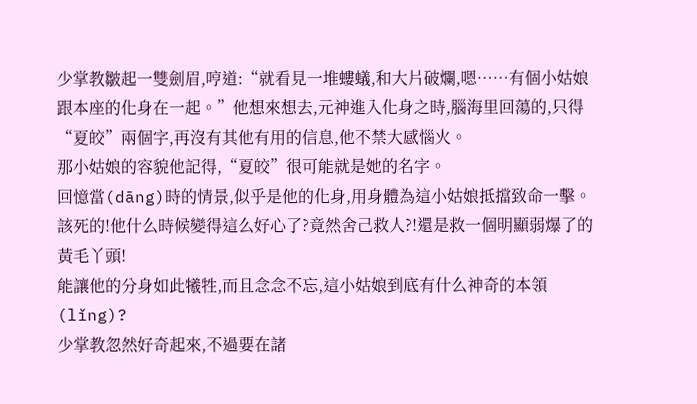少掌教皺起一雙劍眉,哼道:“就看見一堆螻蟻,和大片破爛,嗯……有個小姑娘跟本座的化身在一起。”他想來想去,元神進入化身之時,腦海里回蕩的,只得“夏皎”兩個字,再沒有其他有用的信息,他不禁大感惱火。
那小姑娘的容貌他記得,“夏皎”很可能就是她的名字。
回憶當(dāng)時的情景,似乎是他的化身,用身體為這小姑娘抵擋致命一擊。
該死的!他什么時候變得這么好心了?竟然舍己救人?!還是救一個明顯弱爆了的黃毛丫頭!
能讓他的分身如此犧牲,而且念念不忘,這小姑娘到底有什么神奇的本領(lǐng)?
少掌教忽然好奇起來,不過要在諸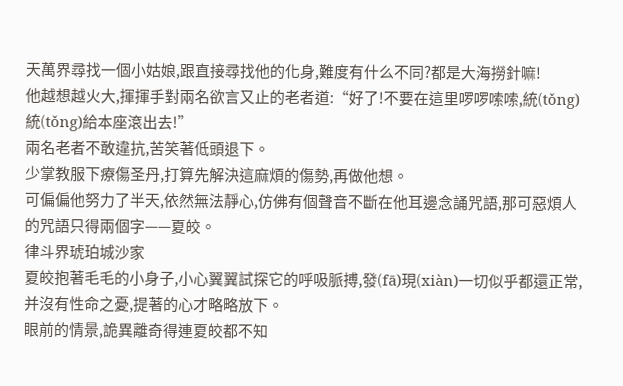天萬界尋找一個小姑娘,跟直接尋找他的化身,難度有什么不同?都是大海撈針嘛!
他越想越火大,揮揮手對兩名欲言又止的老者道:“好了!不要在這里啰啰嗦嗦,統(tǒng)統(tǒng)給本座滾出去!”
兩名老者不敢違抗,苦笑著低頭退下。
少掌教服下療傷圣丹,打算先解決這麻煩的傷勢,再做他想。
可偏偏他努力了半天,依然無法靜心,仿佛有個聲音不斷在他耳邊念誦咒語,那可惡煩人的咒語只得兩個字——夏皎。
律斗界琥珀城沙家
夏皎抱著毛毛的小身子,小心翼翼試探它的呼吸脈搏,發(fā)現(xiàn)一切似乎都還正常,并沒有性命之憂,提著的心才略略放下。
眼前的情景,詭異離奇得連夏皎都不知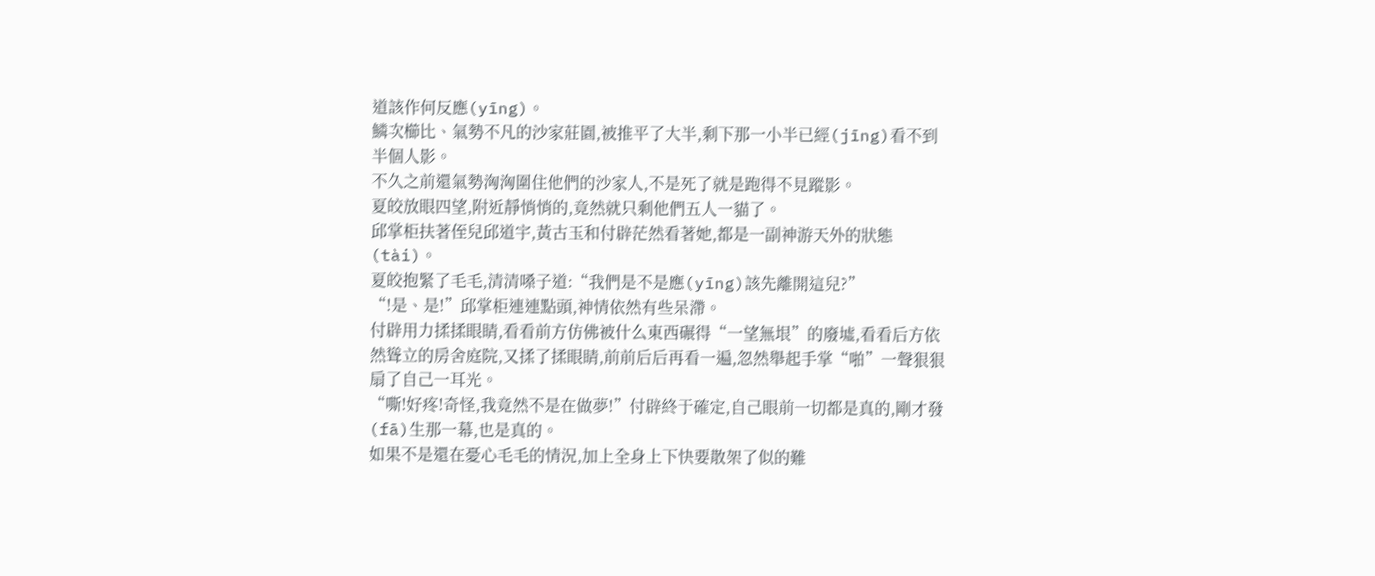道該作何反應(yīng)。
鱗次櫛比、氣勢不凡的沙家莊園,被推平了大半,剩下那一小半已經(jīng)看不到半個人影。
不久之前還氣勢洶洶圍住他們的沙家人,不是死了就是跑得不見蹤影。
夏皎放眼四望,附近靜悄悄的,竟然就只剩他們五人一貓了。
邱掌柜扶著侄兒邱道宇,黃古玉和付辟茫然看著她,都是一副神游天外的狀態(tài)。
夏皎抱緊了毛毛,清清嗓子道:“我們是不是應(yīng)該先離開這兒?”
“!是、是!”邱掌柜連連點頭,神情依然有些呆滯。
付辟用力揉揉眼睛,看看前方仿佛被什么東西碾得“一望無垠”的廢墟,看看后方依然聳立的房舍庭院,又揉了揉眼睛,前前后后再看一遍,忽然舉起手掌“啪”一聲狠狠扇了自己一耳光。
“嘶!好疼!奇怪,我竟然不是在做夢!”付辟終于確定,自己眼前一切都是真的,剛才發(fā)生那一幕,也是真的。
如果不是還在憂心毛毛的情況,加上全身上下快要散架了似的難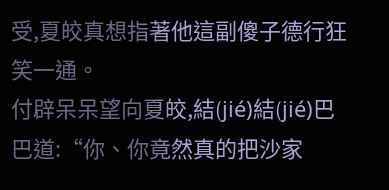受,夏皎真想指著他這副傻子德行狂笑一通。
付辟呆呆望向夏皎,結(jié)結(jié)巴巴道:“你、你竟然真的把沙家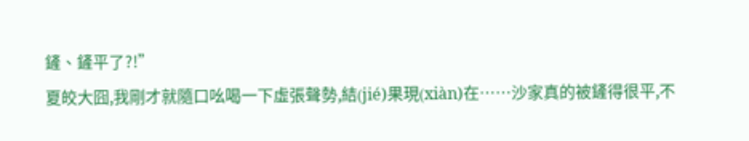鏟、鏟平了?!”
夏皎大囧,我剛才就隨口吆喝一下虛張聲勢,結(jié)果現(xiàn)在……沙家真的被鏟得很平,不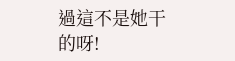過這不是她干的呀!